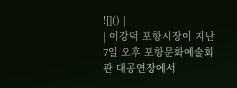![]() |
| 이강덕 포항시장이 지난 7일 오후 포항문화예술회관 대공연장에서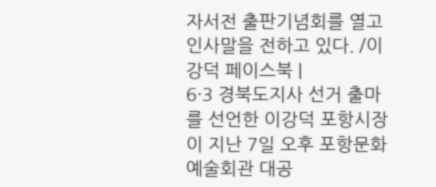자서전 출판기념회를 열고 인사말을 전하고 있다. /이강덕 페이스북 |
6·3 경북도지사 선거 출마를 선언한 이강덕 포항시장이 지난 7일 오후 포항문화예술회관 대공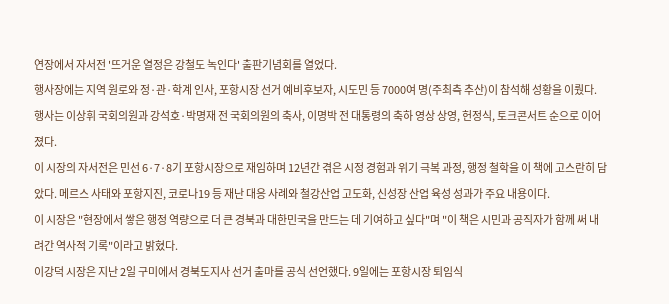연장에서 자서전 '뜨거운 열정은 강철도 녹인다' 출판기념회를 열었다.
행사장에는 지역 원로와 정·관·학계 인사, 포항시장 선거 예비후보자, 시도민 등 7000여 명(주최측 추산)이 참석해 성황을 이뤘다.
행사는 이상휘 국회의원과 강석호·박명재 전 국회의원의 축사, 이명박 전 대통령의 축하 영상 상영, 헌정식, 토크콘서트 순으로 이어졌다.
이 시장의 자서전은 민선 6·7·8기 포항시장으로 재임하며 12년간 겪은 시정 경험과 위기 극복 과정, 행정 철학을 이 책에 고스란히 담았다. 메르스 사태와 포항지진, 코로나19 등 재난 대응 사례와 철강산업 고도화, 신성장 산업 육성 성과가 주요 내용이다.
이 시장은 "현장에서 쌓은 행정 역량으로 더 큰 경북과 대한민국을 만드는 데 기여하고 싶다"며 "이 책은 시민과 공직자가 함께 써 내려간 역사적 기록"이라고 밝혔다.
이강덕 시장은 지난 2일 구미에서 경북도지사 선거 출마를 공식 선언했다. 9일에는 포항시장 퇴임식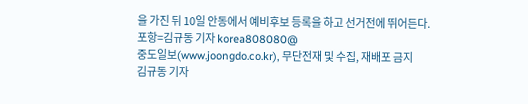을 가진 뒤 10일 안동에서 예비후보 등록을 하고 선거전에 뛰어든다.
포항=김규동 기자 korea808080@
중도일보(www.joongdo.co.kr), 무단전재 및 수집, 재배포 금지
김규동 기자